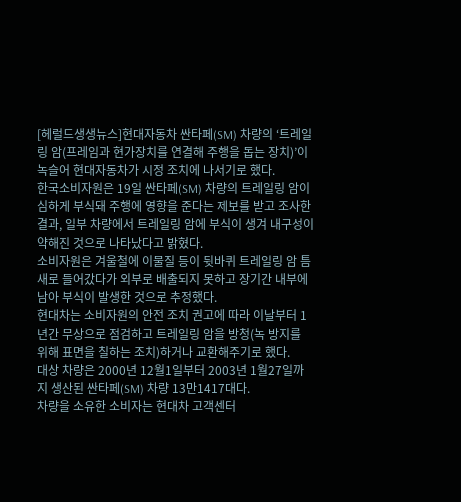[헤럴드생생뉴스]현대자동차 싼타페(SM) 차량의 ‘트레일링 암(프레임과 현가장치를 연결해 주행을 돕는 장치)’이 녹슬어 현대자동차가 시정 조치에 나서기로 했다.
한국소비자원은 19일 싼타페(SM) 차량의 트레일링 암이 심하게 부식돼 주행에 영향을 준다는 제보를 받고 조사한 결과, 일부 차량에서 트레일링 암에 부식이 생겨 내구성이 약해진 것으로 나타났다고 밝혔다.
소비자원은 겨울철에 이물질 등이 뒷바퀴 트레일링 암 틈새로 들어갔다가 외부로 배출되지 못하고 장기간 내부에 남아 부식이 발생한 것으로 추정했다.
현대차는 소비자원의 안전 조치 권고에 따라 이날부터 1년간 무상으로 점검하고 트레일링 암을 방청(녹 방지를 위해 표면을 칠하는 조치)하거나 교환해주기로 했다.
대상 차량은 2000년 12월1일부터 2003년 1월27일까지 생산된 싼타페(SM) 차량 13만1417대다.
차량을 소유한 소비자는 현대차 고객센터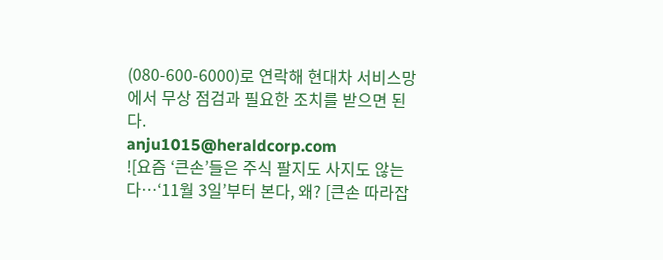(080-600-6000)로 연락해 현대차 서비스망에서 무상 점검과 필요한 조치를 받으면 된다.
anju1015@heraldcorp.com
![요즘 ‘큰손’들은 주식 팔지도 사지도 않는다…‘11월 3일’부터 본다, 왜? [큰손 따라잡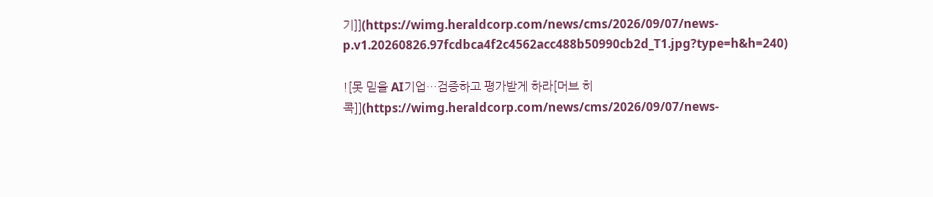기]](https://wimg.heraldcorp.com/news/cms/2026/09/07/news-p.v1.20260826.97fcdbca4f2c4562acc488b50990cb2d_T1.jpg?type=h&h=240)

![못 믿을 AI기업…검증하고 평가받게 하라[머브 히콕]](https://wimg.heraldcorp.com/news/cms/2026/09/07/news-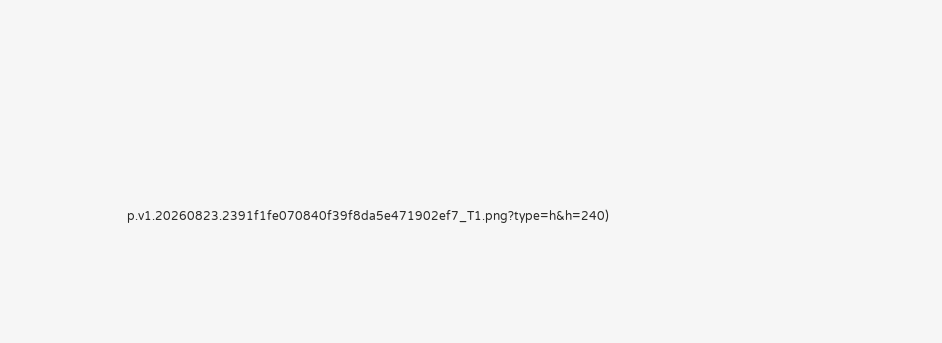p.v1.20260823.2391f1fe070840f39f8da5e471902ef7_T1.png?type=h&h=240)